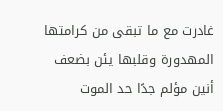غادرت مع ما تبقى من كرامتها المهدورة وقلبها يئن بضعف أنين مؤلم جدًا حد الموت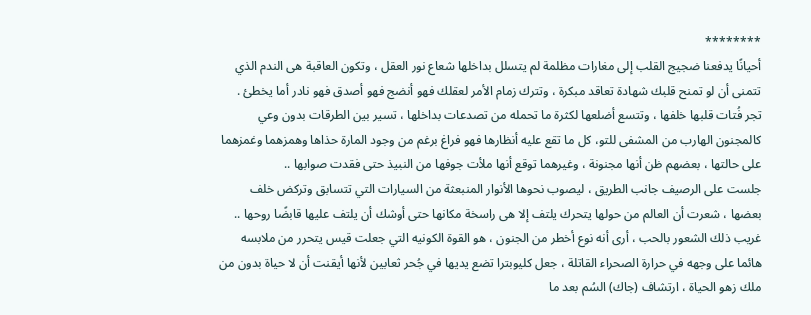********
أحيانًا يدفعنا ضجيج القلب إلى مغارات مظلمة لم يتسلل بداخلها شعاع نور العقل ، وتكون العاقبة هى الندم الذي تتمنى أن لو تمنح قلبك شهادة تعاقد مبكرة ، وتترك زمام الأمر لعقلك فهو أنضج فهو أصدق فهو نادر أما يخطئ .
تجر فُتات قلبها خلفها ، وتتسع أضلعها لكثرة ما تحمله من تصدعات بداخلها ، تسير بين الطرقات بدون وعي كالمجنون الهارب من المشفى للتو، كل ما تقع عليه أنظارها فهو فراغ برغم من وجود المارة حذاها وهمزهما وغمزهما على حالتها ، بعضهم ظن أنها مجنونة ، وغيرهما توقع أنها ملأت جوفها من النبيذ حتى فقدت صوابها ..
جلست على الرصيف جانب الطريق ، ليصوب نحوها الأنوار المنبعثة من السيارات التي تتسابق وتركض خلف بعضها ، شعرت أن العالم من حولها يتحرك يلتف إلا هى راسخة مكانها حتى أوشك أن يلتف عليها قابضًا روحها ..
غريب ذلك الشعور بالحب ، أرى أنه نوع أخطر من الجنون ، هو القوة الكونيه التي جعلت قيس يتحرر من ملابسه هائما على وجهه في حرارة الصحراء القاتلة ، جعل كليوبترا تضع يديها في جُحر ثعابين لأنها أيقنت أن لا حياة بدون من ملك زهو الحياة ، ارتشاف (جاك) السُم بعد ما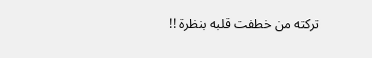تركته من خطفت قلبه بنظرة !!